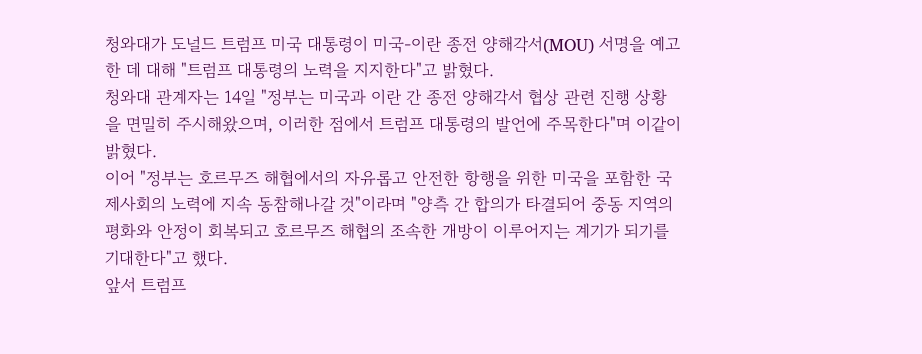청와대가 도널드 트럼프 미국 대통령이 미국-이란 종전 양해각서(MOU) 서명을 예고한 데 대해 "트럼프 대통령의 노력을 지지한다"고 밝혔다.
청와대 관계자는 14일 "정부는 미국과 이란 간 종전 양해각서 협상 관련 진행 상황을 면밀히 주시해왔으며, 이러한 점에서 트럼프 대통령의 발언에 주목한다"며 이같이 밝혔다.
이어 "정부는 호르무즈 해협에서의 자유롭고 안전한 항행을 위한 미국을 포함한 국제사회의 노력에 지속 동참해나갈 것"이라며 "양측 간 합의가 타결되어 중동 지역의 평화와 안정이 회복되고 호르무즈 해협의 조속한 개방이 이루어지는 계기가 되기를 기대한다"고 했다.
앞서 트럼프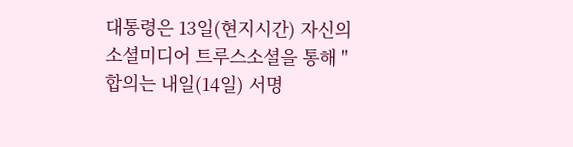대통령은 13일(현지시간) 자신의 소셜미디어 트루스소셜을 통해 "합의는 내일(14일) 서명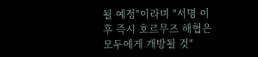될 예정"이라며 "서명 이후 즉시 호르무즈 해협은 모두에게 개방될 것"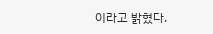이라고 밝혔다.